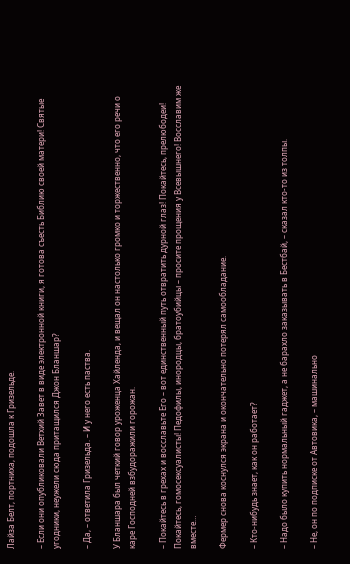Лайза Белт, портниха, подошла к Гризельде.

– Если они опубликовали Ветхий Завет в виде электронной книги, я готова съесть Библию своей матери! Святые угодники, неужели сюда притащился Джон Бланшар?

– Да, – ответила Гризельда. – И у него есть паства.

У Бланшара был четкий говор уроженца Хайленда, и вещал он настолько громко и торжественно, что его речи о каре Господней взбудоражили горожан.

– Покайтесь в грехах и восславьте Его – вот единственный путь отвратить дурной глаз! Покайтесь, прелюбодеи! Покайтесь, гомосексуалисты! Педофилы, инородцы, братоубийцы – просите прощения у Всевышнего! Восславим же вместе…

Фермер снова коснулся экрана и окончательно потерял самообладание.

– Кто-нибудь знает, как он работает?

– Надо было купить нормальный гаджет, а не барахло заказывать в Бестбай, – сказал кто-то из толпы.

– Не, он по подписке от Автовика, – машинально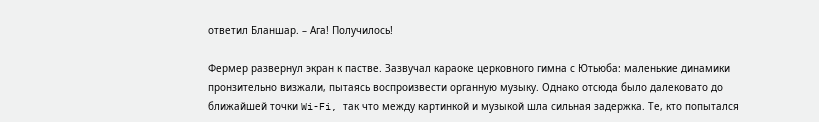ответил Бланшар. – Ага! Получилось!

Фермер развернул экран к пастве. Зазвучал караоке церковного гимна с Ютьюба: маленькие динамики пронзительно визжали, пытаясь воспроизвести органную музыку. Однако отсюда было далековато до ближайшей точки Wi-Fi, так что между картинкой и музыкой шла сильная задержка. Те, кто попытался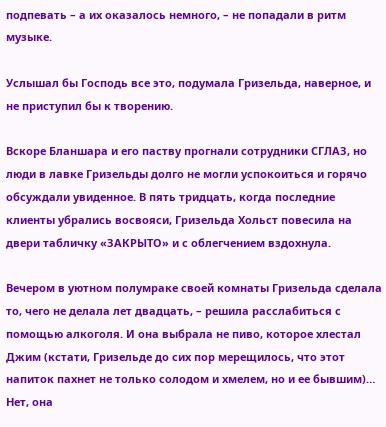подпевать – а их оказалось немного, – не попадали в ритм музыке.

Услышал бы Господь все это, подумала Гризельда, наверное, и не приступил бы к творению.

Вскоре Бланшара и его паству прогнали сотрудники СГЛАЗ, но люди в лавке Гризельды долго не могли успокоиться и горячо обсуждали увиденное. В пять тридцать, когда последние клиенты убрались восвояси, Гризельда Хольст повесила на двери табличку «ЗАКРЫТО» и с облегчением вздохнула.

Вечером в уютном полумраке своей комнаты Гризельда сделала то, чего не делала лет двадцать, – решила расслабиться с помощью алкоголя. И она выбрала не пиво, которое хлестал Джим (кстати, Гризельде до сих пор мерещилось, что этот напиток пахнет не только солодом и хмелем, но и ее бывшим)… Нет, она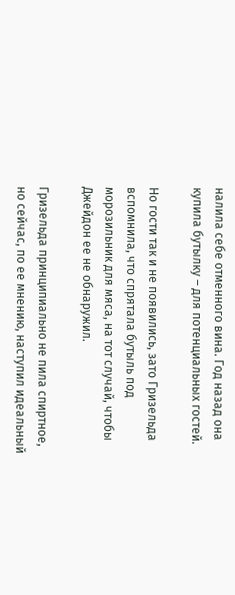налила себе отменного вина. Год назад она купила бутылку – для потенциальных гостей.

Но гости так и не появились, зато Гризельда вспомнила, что спрятала бутыль под морозильник для мяса, на тот случай, чтобы Джейдон ее не обнаружил.

Гризельда принципиально не пила спиртное, но сейчас, по ее мнению, наступил идеальный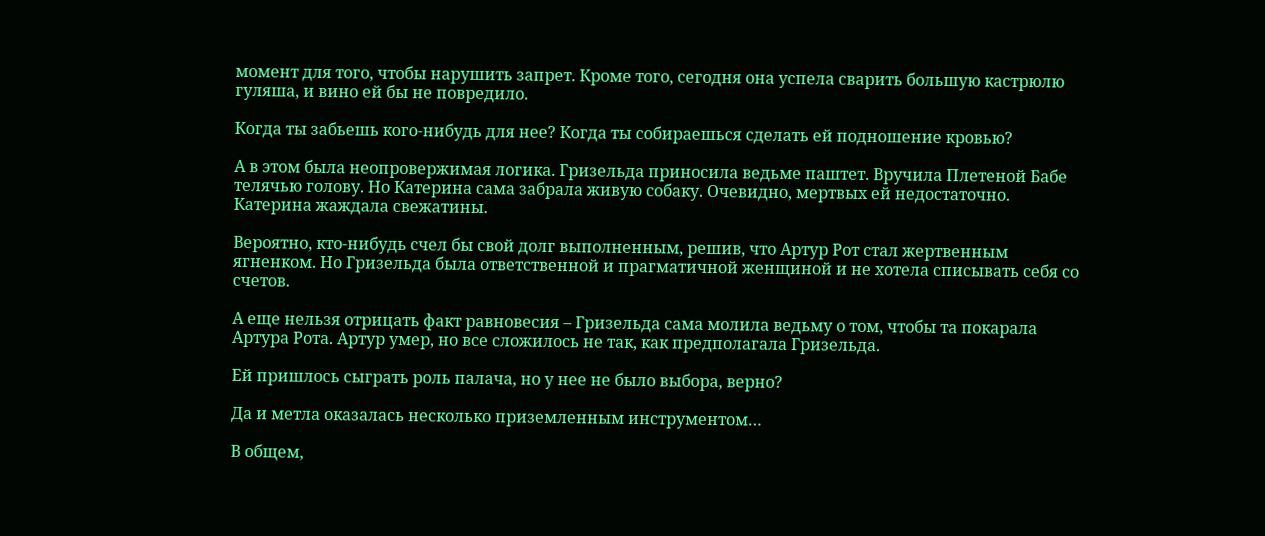момент для того, чтобы нарушить запрет. Кроме того, сегодня она успела сварить большую кастрюлю гуляша, и вино ей бы не повредило.

Когда ты забьешь кого-нибудь для нее? Когда ты собираешься сделать ей подношение кровью?

А в этом была неопровержимая логика. Гризельда приносила ведьме паштет. Вручила Плетеной Бабе телячью голову. Но Катерина сама забрала живую собаку. Очевидно, мертвых ей недостаточно. Катерина жаждала свежатины.

Вероятно, кто-нибудь счел бы свой долг выполненным, решив, что Артур Рот стал жертвенным ягненком. Но Гризельда была ответственной и прагматичной женщиной и не хотела списывать себя со счетов.

А еще нельзя отрицать факт равновесия – Гризельда сама молила ведьму о том, чтобы та покарала Артура Рота. Артур умер, но все сложилось не так, как предполагала Гризельда.

Ей пришлось сыграть роль палача, но у нее не было выбора, верно?

Да и метла оказалась несколько приземленным инструментом…

В общем,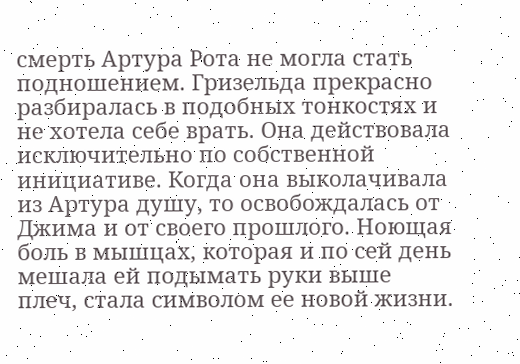смерть Артура Рота не могла стать подношением. Гризельда прекрасно разбиралась в подобных тонкостях и не хотела себе врать. Она действовала исключительно по собственной инициативе. Когда она выколачивала из Артура душу, то освобождалась от Джима и от своего прошлого. Ноющая боль в мышцах, которая и по сей день мешала ей подымать руки выше плеч, стала символом ее новой жизни.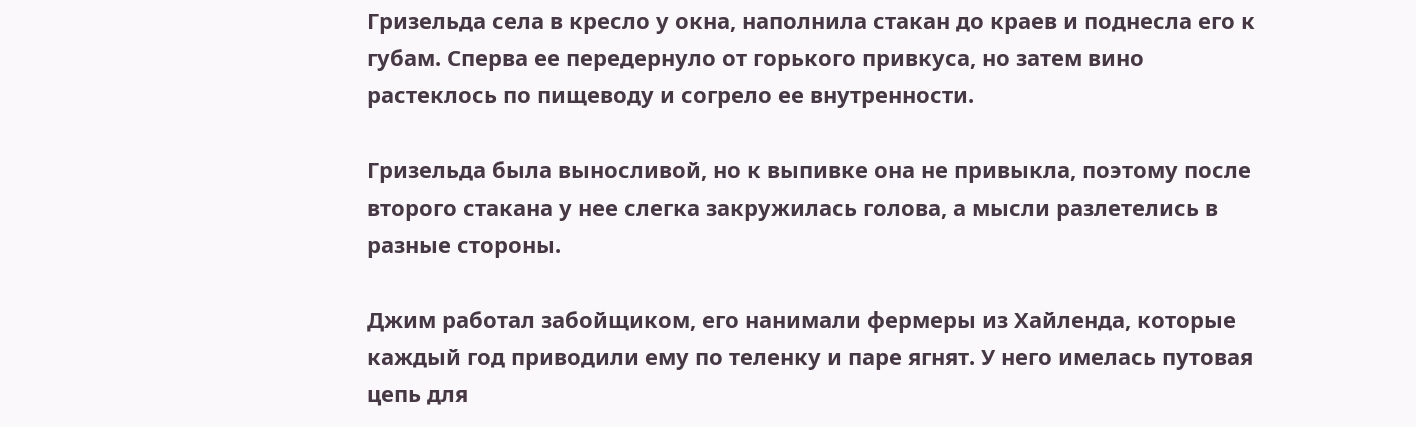Гризельда села в кресло у окна, наполнила стакан до краев и поднесла его к губам. Сперва ее передернуло от горького привкуса, но затем вино растеклось по пищеводу и согрело ее внутренности.

Гризельда была выносливой, но к выпивке она не привыкла, поэтому после второго стакана у нее слегка закружилась голова, а мысли разлетелись в разные стороны.

Джим работал забойщиком, его нанимали фермеры из Хайленда, которые каждый год приводили ему по теленку и паре ягнят. У него имелась путовая цепь для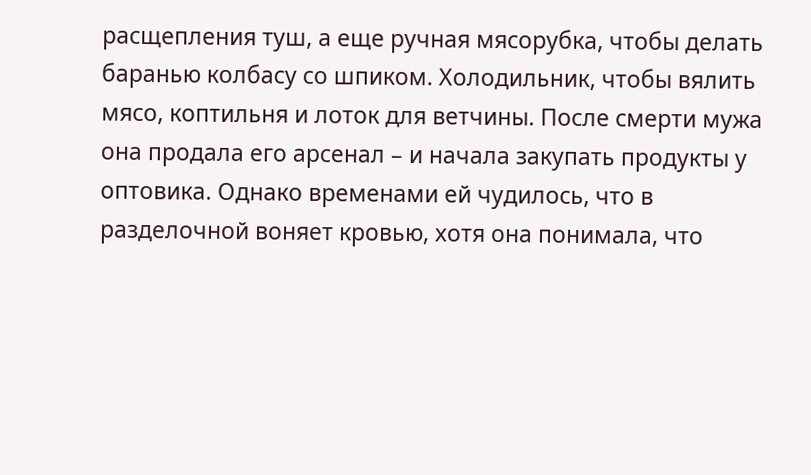расщепления туш, а еще ручная мясорубка, чтобы делать баранью колбасу со шпиком. Холодильник, чтобы вялить мясо, коптильня и лоток для ветчины. После смерти мужа она продала его арсенал – и начала закупать продукты у оптовика. Однако временами ей чудилось, что в разделочной воняет кровью, хотя она понимала, что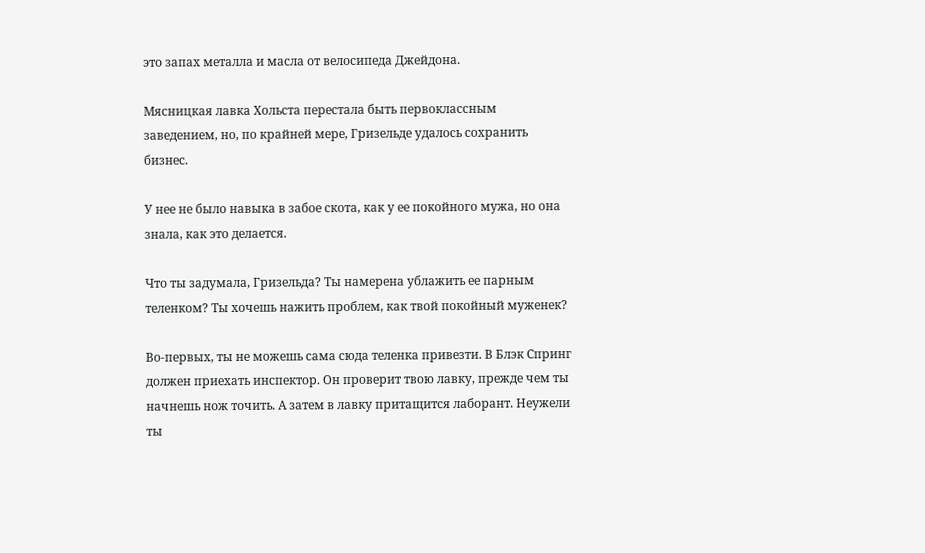это запах металла и масла от велосипеда Джейдона.

Мясницкая лавка Хольста перестала быть первоклассным заведением, но, по крайней мере, Гризельде удалось сохранить бизнес.

У нее не было навыка в забое скота, как у ее покойного мужа, но она знала, как это делается.

Что ты задумала, Гризельда? Ты намерена ублажить ее парным теленком? Ты хочешь нажить проблем, как твой покойный муженек?

Во-первых, ты не можешь сама сюда теленка привезти. В Блэк Спринг должен приехать инспектор. Он проверит твою лавку, прежде чем ты начнешь нож точить. А затем в лавку притащится лаборант. Неужели ты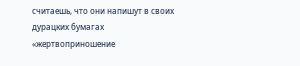считаешь, что они напишут в своих дурацких бумагах «жертвоприношение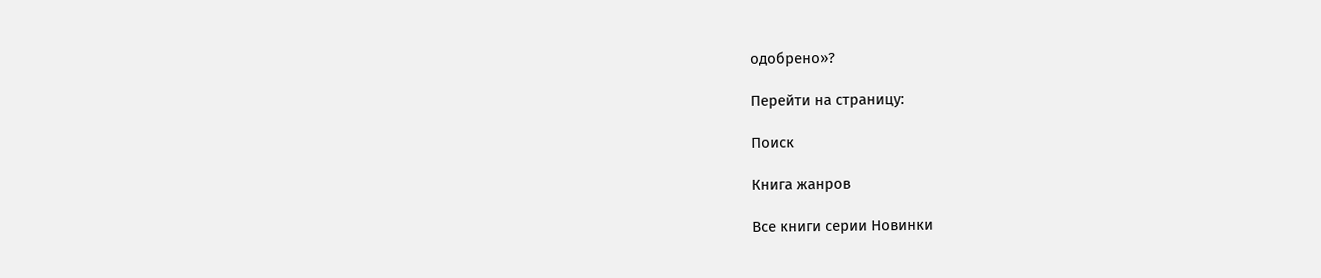одобрено»?

Перейти на страницу:

Поиск

Книга жанров

Все книги серии Новинки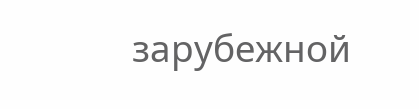зарубежной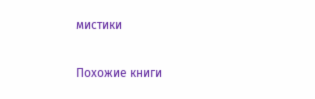мистики

Похожие книги